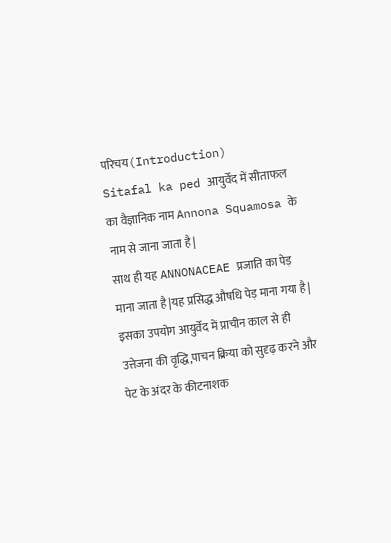परिचय(Introduction)
Sitafal ka ped आयुर्वेद में सीताफल का वैज्ञानिक नाम Annona Squamosa के नाम से जाना जाता है|
साथ ही यह ANNONACEAE प्रजाति का पेड़ माना जाता है|यह प्रसिद्ध औषधि पेड़ माना गया है|
इसका उपयोग आयुर्वेद में प्राचीन काल से ही उत्तेजना की वृद्धि,पाचन क्रिया को सुदृढ़ करने और पेट के अंदर के कीटनाशक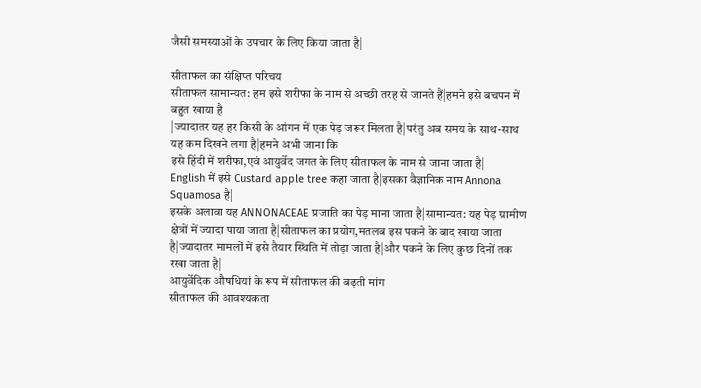जैसी समस्याओं के उपचार के लिए किया जाता है|

सीताफल का संक्षिप्त परिचय
सीताफल सामान्यत: हम इसे शरीफा के नाम से अच्छी तरह से जानते हैं|हमने इसे बचपन में बहुत खाया है
|ज्यादातर यह हर किसी के आंगन में एक पेड़ जरूर मिलता है|परंतु अब समय के साथ-साथ यह कम दिखने लगा है|हमने अभी जाना कि
इसे हिंदी में शरीफा,एवं आयुर्वेद जगत के लिए सीताफल के नाम से जाना जाता है|
English में इसे Custard apple tree कहा जाता है|इसका वैज्ञानिक नाम Annona Squamosa है|
इसके अलावा यह ANNONACEAE प्रजाति का पेड़ माना जाता है|सामान्यत: यह पेड़ ग्रामीण क्षेत्रों में ज्यादा पाया जाता है|सीताफल का प्रयोग,मतलब इस पकने के बाद खाया जाता है|ज्यादातर मामलों में इसे तैयार स्थिति में तोड़ा जाता है|और पकने के लिए कुछ दिनों तक रखा जाता है|
आयुर्वेदिक औषधियां के रूप में सीताफल की बढ़ती मांग
सीताफल की आवश्यकता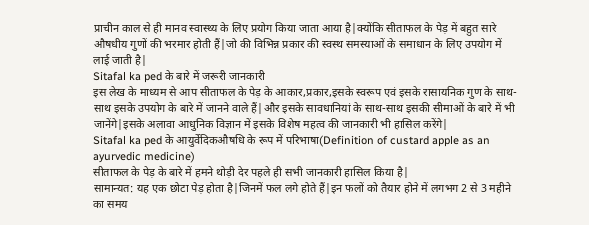प्राचीन काल से ही मानव स्वास्थ्य के लिए प्रयोग किया जाता आया है|क्योंकि सीताफल के पेड़ में बहुत सारे औषधीय गुणों की भरमार होती हैं|जो की विभिन्न प्रकार की स्वस्थ समस्याओं के समाधान के लिए उपयोग में लाई जाती है|
Sitafal ka ped के बारे में जरूरी जानकारी
इस लेख के माध्यम से आप सीताफल के पेड़ के आकार,प्रकार,इसके स्वरूप एवं इसके रासायनिक गुण के साथ-साथ इसके उपयोग के बारे में जानने वाले हैं|और इसके सावधानियां के साथ-साथ इसकी सीमाओं के बारे में भी जानेंगे|इसके अलावा आधुनिक विज्ञान में इसके विशेष महत्व की जानकारी भी हासिल करेंगे|
Sitafal ka ped के आयुर्वेदिकऔषधि के रूप में परिभाषा(Definition of custard apple as an ayurvedic medicine)
सीताफल के पेड़ के बारे में हमने थोड़ी देर पहले ही सभी जानकारी हासिल किया है|
सामान्यत: यह एक छोटा पेड़ होता है|जिनमें फल लगे होते हैं|इन फलों को तैयार होने में लगभग 2 से 3 महीने का समय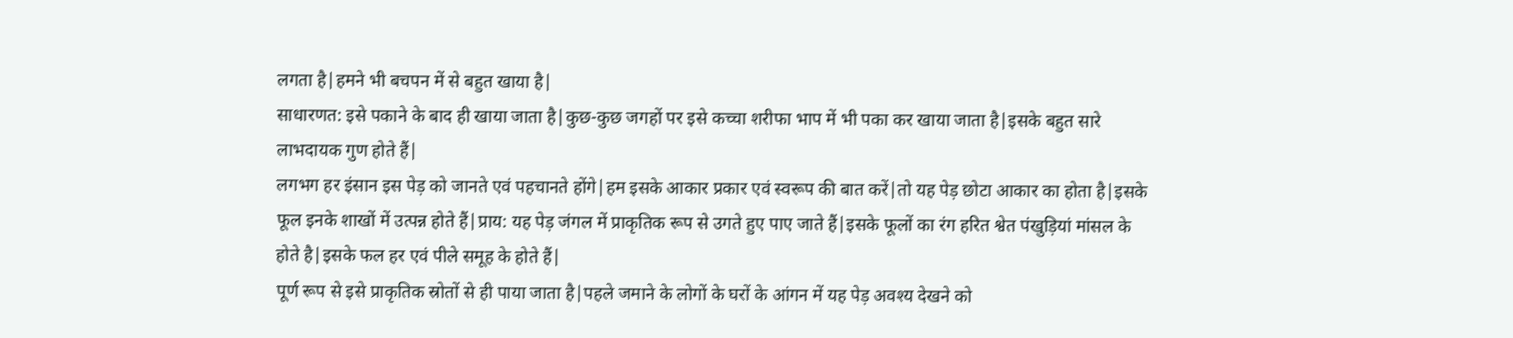लगता है|हमने भी बचपन में से बहुत खाया है|
साधारणत: इसे पकाने के बाद ही खाया जाता है|कुछ-कुछ जगहों पर इसे कच्चा शरीफा भाप में भी पका कर खाया जाता है|इसके बहुत सारे लाभदायक गुण होते हैं|
लगभग हर इंसान इस पेड़ को जानते एवं पहचानते होंगे|हम इसके आकार प्रकार एवं स्वरूप की बात करें|तो यह पेड़ छोटा आकार का होता है|इसके फूल इनके शाखों में उत्पन्न होते हैं|प्राय: यह पेड़ जंगल में प्राकृतिक रूप से उगते हुए पाए जाते हैं|इसके फूलों का रंग हरित श्वेत पंखुड़ियां मांसल के होते है|इसके फल हर एवं पीले समूह के होते हैं|
पूर्ण रूप से इसे प्राकृतिक स्रोतों से ही पाया जाता है|पहले जमाने के लोगों के घरों के आंगन में यह पेड़ अवश्य देखने को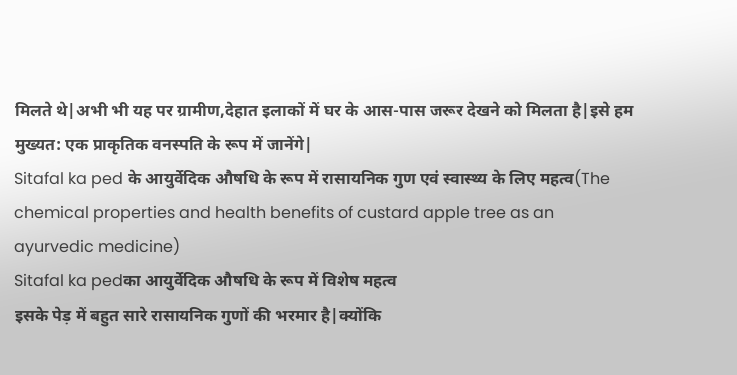मिलते थे|अभी भी यह पर ग्रामीण,देहात इलाकों में घर के आस-पास जरूर देखने को मिलता है|इसे हम मुख्यत: एक प्राकृतिक वनस्पति के रूप में जानेंगे|
Sitafal ka ped के आयुर्वेदिक औषधि के रूप में रासायनिक गुण एवं स्वास्थ्य के लिए महत्व(The chemical properties and health benefits of custard apple tree as an ayurvedic medicine)
Sitafal ka pedका आयुर्वेदिक औषधि के रूप में विशेष महत्व
इसके पेड़ में बहुत सारे रासायनिक गुणों की भरमार है|क्योंकि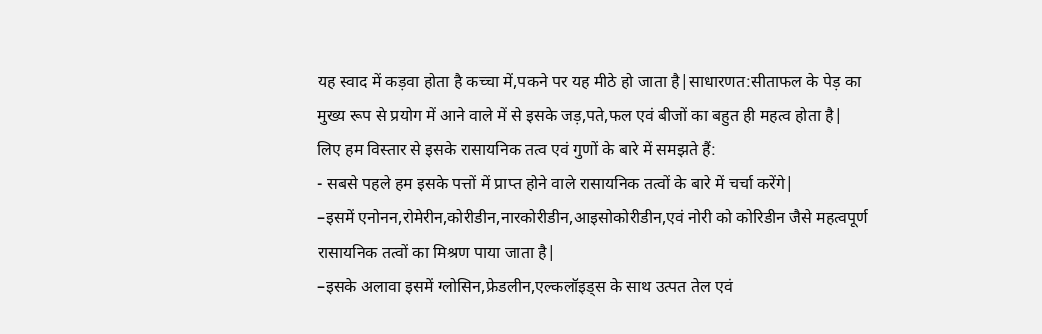यह स्वाद में कड़वा होता है कच्चा में,पकने पर यह मीठे हो जाता है|साधारणत:सीताफल के पेड़ का मुख्य रूप से प्रयोग में आने वाले में से इसके जड़,पते,फल एवं बीजों का बहुत ही महत्व होता है|
लिए हम विस्तार से इसके रासायनिक तत्व एवं गुणों के बारे में समझते हैं:
- सबसे पहले हम इसके पत्तों में प्राप्त होने वाले रासायनिक तत्वों के बारे में चर्चा करेंगे|
–इसमें एनोनन,रोमेरीन,कोरीडीन,नारकोरीडीन,आइसोकोरीडीन,एवं नोरी को कोरिडीन जैसे महत्वपूर्ण रासायनिक तत्वों का मिश्रण पाया जाता है|
–इसके अलावा इसमें ग्लोसिन,फ्रेडलीन,एल्कलॉइड्स के साथ उत्पत तेल एवं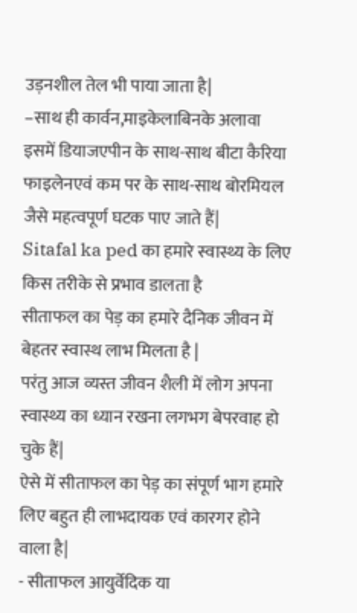उड़नशील तेल भी पाया जाता है|
–साथ ही कार्वन,माइकेलाबिनके अलावा इसमें डियाजएपीन के साथ-साथ बीटा कैरिया फाइलेनएवं कम पर के साथ-साथ बोरमियल जैसे महत्वपूर्ण घटक पाए जाते हैं|
Sitafal ka ped का हमारे स्वास्थ्य के लिए किस तरीके से प्रभाव डालता है
सीताफल का पेड़ का हमारे दैनिक जीवन में बेहतर स्वास्थ लाभ मिलता है |
परंतु आज व्यस्त जीवन शैली में लोग अपना स्वास्थ्य का ध्यान रखना लगभग बेपरवाह हो चुके हैं|
ऐसे में सीताफल का पेड़ का संपूर्ण भाग हमारे लिए बहुत ही लाभदायक एवं कारगर होने वाला है|
- सीताफल आयुर्वेदिक या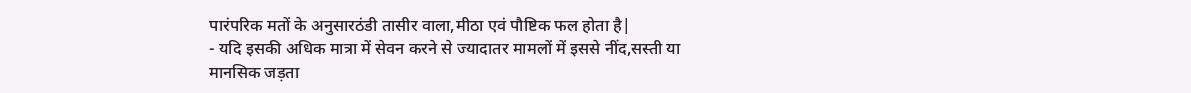पारंपरिक मतों के अनुसारठंडी तासीर वाला,मीठा एवं पौष्टिक फल होता है|
- यदि इसकी अधिक मात्रा में सेवन करने से ज्यादातर मामलों में इससे नींद,सस्ती या मानसिक जड़ता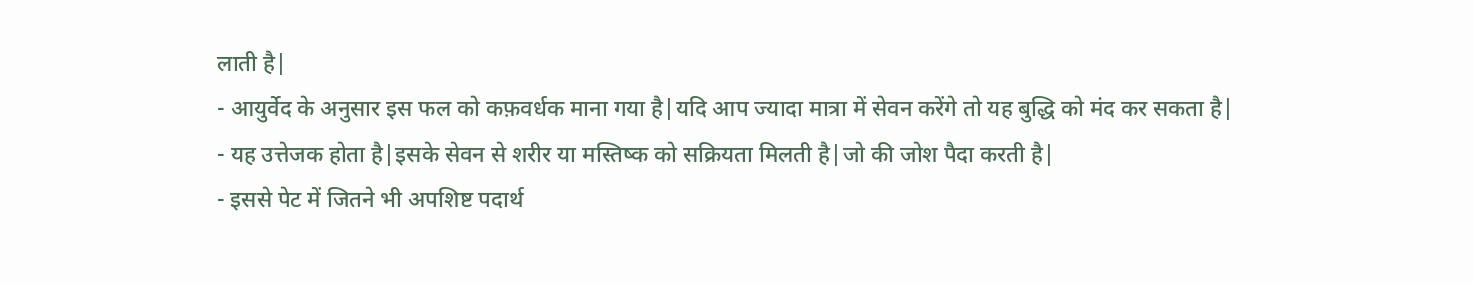लाती है|
- आयुर्वेद के अनुसार इस फल को कफ़वर्धक माना गया है|यदि आप ज्यादा मात्रा में सेवन करेंगे तो यह बुद्धि को मंद कर सकता है|
- यह उत्तेजक होता है|इसके सेवन से शरीर या मस्तिष्क को सक्रियता मिलती है|जो की जोश पैदा करती है|
- इससे पेट में जितने भी अपशिष्ट पदार्थ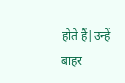होते हैं|उन्हें बाहर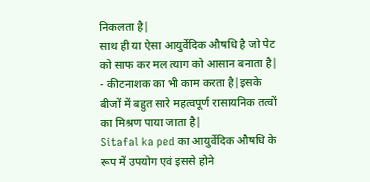निकलता है|
साथ ही या ऐसा आयुर्वेदिक औषधि है जो पेट को साफ कर मल त्याग को आसान बनाता है|
- कीटनाशक का भी काम करता है|इसके बीजों में बहुत सारे महत्वपूर्ण रासायनिक तत्वों का मिश्रण पाया जाता है|
Sitafal ka ped का आयुर्वेदिक औषधि के रूप में उपयोग एवं इससे होने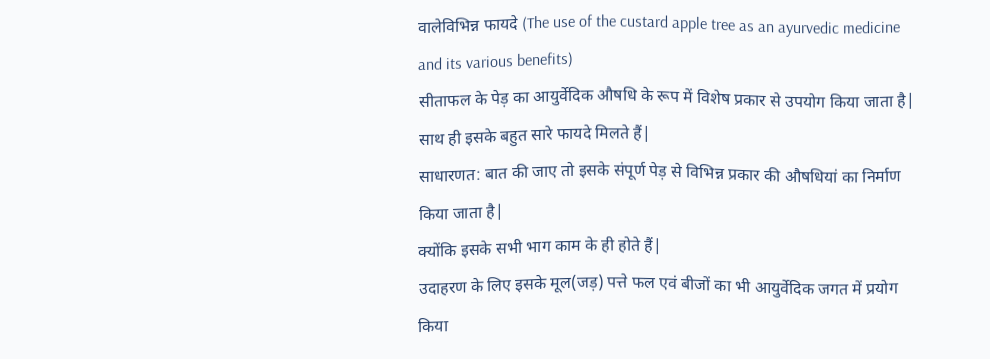वालेविभिन्न फायदे (The use of the custard apple tree as an ayurvedic medicine and its various benefits)
सीताफल के पेड़ का आयुर्वेदिक औषधि के रूप में विशेष प्रकार से उपयोग किया जाता है|
साथ ही इसके बहुत सारे फायदे मिलते हैं|
साधारणत: बात की जाए तो इसके संपूर्ण पेड़ से विभिन्न प्रकार की औषधियां का निर्माण किया जाता है|
क्योंकि इसके सभी भाग काम के ही होते हैं|
उदाहरण के लिए इसके मूल(जड़) पत्ते फल एवं बीजों का भी आयुर्वेदिक जगत में प्रयोग किया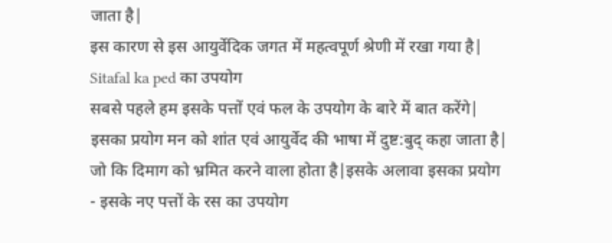जाता है|
इस कारण से इस आयुर्वेदिक जगत में महत्वपूर्ण श्रेणी में रखा गया है|
Sitafal ka ped का उपयोग
सबसे पहले हम इसके पत्तों एवं फल के उपयोग के बारे में बात करेंगे|
इसका प्रयोग मन को शांत एवं आयुर्वेद की भाषा में दुष्ट:बुद् कहा जाता है|
जो कि दिमाग को भ्रमित करने वाला होता है|इसके अलावा इसका प्रयोग
- इसके नए पत्तों के रस का उपयोग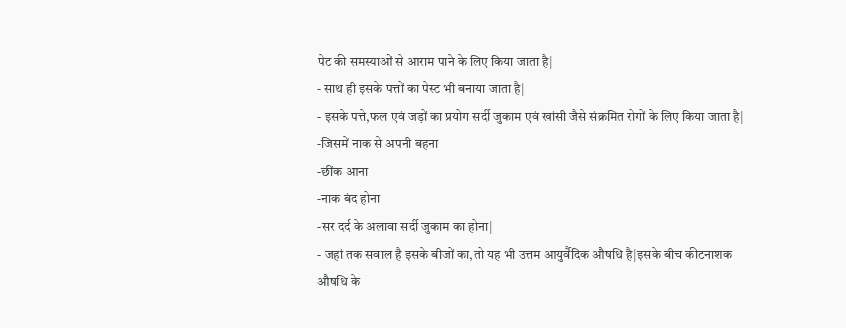पेट की समस्याओं से आराम पाने के लिए किया जाता है|
- साथ ही इसके पत्तों का पेस्ट भी बनाया जाता है|
- इसके पत्ते,फल एवं जड़ों का प्रयोग सर्दी जुकाम एवं खांसी जैसे संक्रमित रोगों के लिए किया जाता है|
-जिसमें नाक से अपनी बहना
-छींक आना
-नाक बंद होना
-सर दर्द के अलावा सर्दी जुकाम का होना|
- जहां तक सवाल है इसके बीजों का,तो यह भी उत्तम आयुर्वैदिक औषधि है|इसके बीच कीटनाशक औषधि के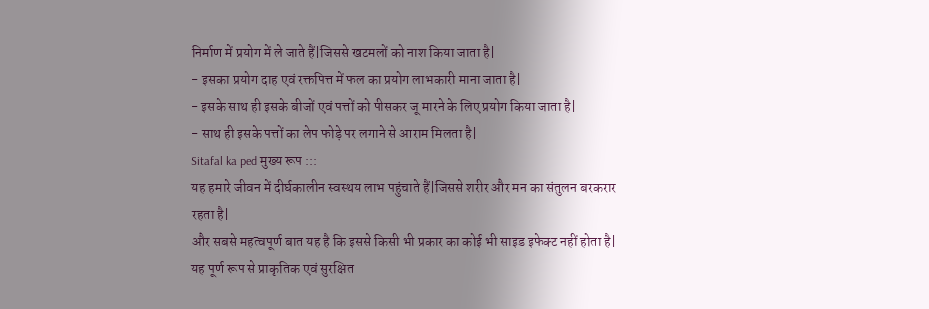निर्माण में प्रयोग में ले जाते हैं|जिससे खटमलों को नाश किया जाता है|
- इसका प्रयोग दाह एवं रक्तपित्त में फल का प्रयोग लाभकारी माना जाता है|
- इसके साथ ही इसके बीजों एवं पत्तों को पीसकर जू मारने के लिए प्रयोग किया जाता है|
- साथ ही इसके पत्तों का लेप फोड़े पर लगाने से आराम मिलता है|
Sitafal ka ped मुख्य रूप :::
यह हमारे जीवन में दीर्घकालीन स्वस्थय लाभ पहुंचाते हैं|जिससे शरीर और मन का संतुलन बरकरार रहता है|
और सबसे महत्वपूर्ण बात यह है कि इससे किसी भी प्रकार का कोई भी साइड इफेक्ट नहीं होता है|
यह पूर्ण रूप से प्राकृतिक एवं सुरक्षित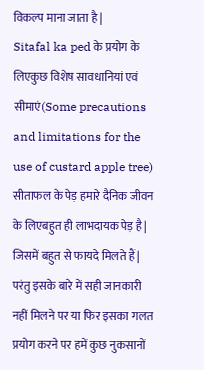विकल्प माना जाता है |
Sitafal ka ped के प्रयोग के लिएकुछ विशेष सावधानियां एवं सीमाएं(Some precautions and limitations for the use of custard apple tree)
सीताफल के पेड़ हमारे दैनिक जीवन के लिएबहुत ही लाभदायक पेड़ है|
जिसमें बहुत से फायदे मिलते हैं|
परंतु इसके बारे में सही जानकारी नहीं मिलने पर या फिर इसका गलत प्रयोग करने पर हमें कुछ नुकसानों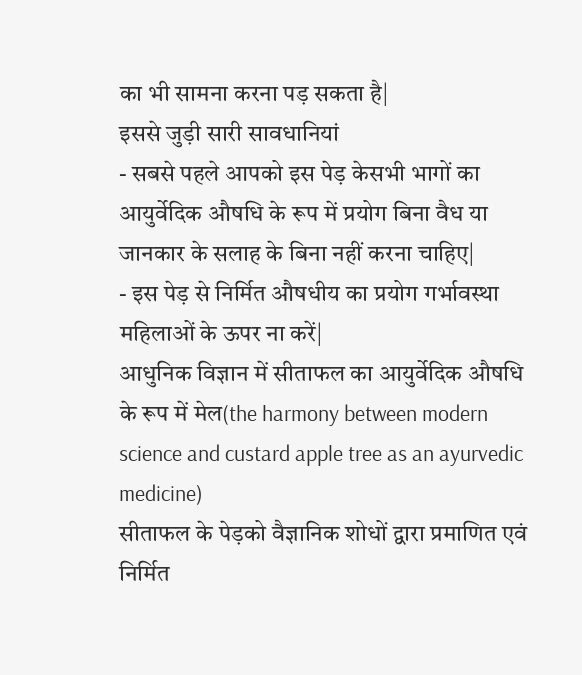का भी सामना करना पड़ सकता है|
इससे जुड़ी सारी सावधानियां
- सबसे पहले आपको इस पेड़ केसभी भागों का आयुर्वेदिक औषधि के रूप में प्रयोग बिना वैध या जानकार के सलाह के बिना नहीं करना चाहिए|
- इस पेड़ से निर्मित औषधीय का प्रयोग गर्भावस्था महिलाओं के ऊपर ना करें|
आधुनिक विज्ञान में सीताफल का आयुर्वेदिक औषधि के रूप में मेल(the harmony between modern science and custard apple tree as an ayurvedic medicine)
सीताफल के पेड़को वैज्ञानिक शोधों द्वारा प्रमाणित एवं निर्मित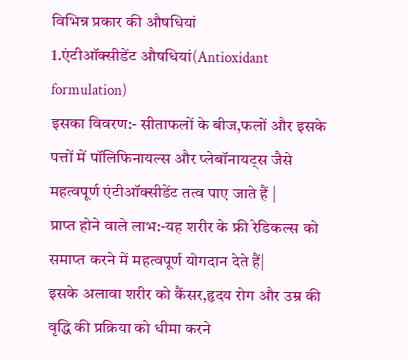विभिन्न प्रकार की औषधियां
1.एंटीऑक्सीडेंट औषधियां(Antioxidant formulation)
इसका विवरण:- सीताफलों के बीज,फलों और इसके पत्तों में पॉलिफिनायल्स और प्लेबॉनायट्स जैसे महत्वपूर्ण एंटीऑक्सीडेंट तत्व पाए जाते हैं |
प्राप्त होने वाले लाभ:-यह शरीर के फ्री रेडिकल्स को समाप्त करने में महत्वपूर्ण योगदान देते हैं|
इसके अलावा शरीर को कैंसर,हृदय रोग और उम्र की वृद्धि की प्रक्रिया को धीमा करने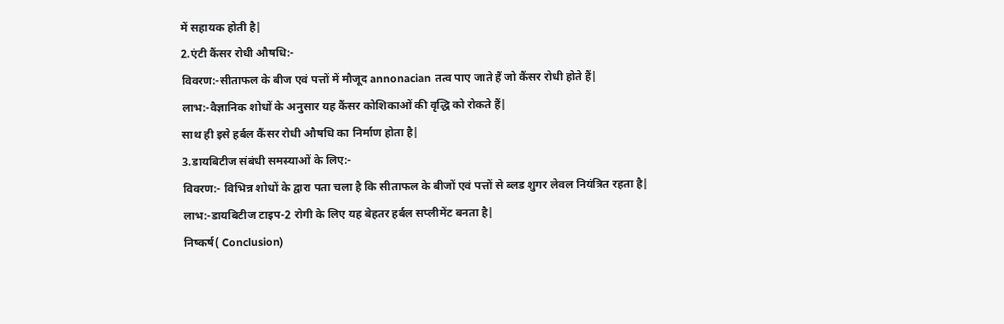में सहायक होती है|
2.एंटी कैंसर रोधी औषधि:-
विवरण:-सीताफल के बीज एवं पत्तों में मौजूद annonacian तत्व पाए जाते हैं जो कैंसर रोधी होते हैं|
लाभ:-वैज्ञानिक शोधों के अनुसार यह कैंसर कोशिकाओं की वृद्धि को रोकते हैं|
साथ ही इसे हर्बल कैंसर रोधी औषधि का निर्माण होता है|
3.डायबिटीज संबंधी समस्याओं के लिए:-
विवरण:- विभिन्न शोधों के द्वारा पता चला है कि सीताफल के बीजों एवं पत्तों से ब्लड शुगर लेवल नियंत्रित रहता है|
लाभ:-डायबिटीज टाइप-2 रोगी के लिए यह बेहतर हर्बल सप्लीमेंट बनता है|
निष्कर्ष( Conclusion)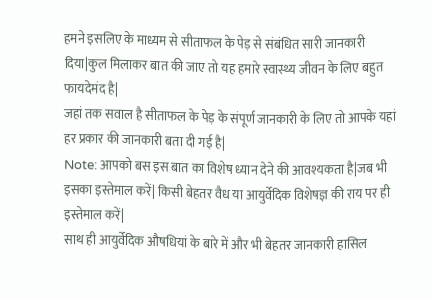हमने इसलिए के माध्यम से सीताफल के पेड़ से संबंधित सारी जानकारी दिया|कुल मिलाकर बात की जाए तो यह हमारे स्वास्थ्य जीवन के लिए बहुत फायदेमंद है|
जहां तक सवाल है सीताफल के पेड़ के संपूर्ण जानकारी के लिए तो आपके यहां हर प्रकार की जानकारी बता दी गई है|
Note: आपको बस इस बात का विशेष ध्यान देने की आवश्यकता है|जब भी इसका इस्तेमाल करें| किसी बेहतर वैध या आयुर्वेदिक विशेषज्ञ की राय पर ही इस्तेमाल करें|
साथ ही आयुर्वेदिक औषधियां के बारे में और भी बेहतर जानकारी हासिल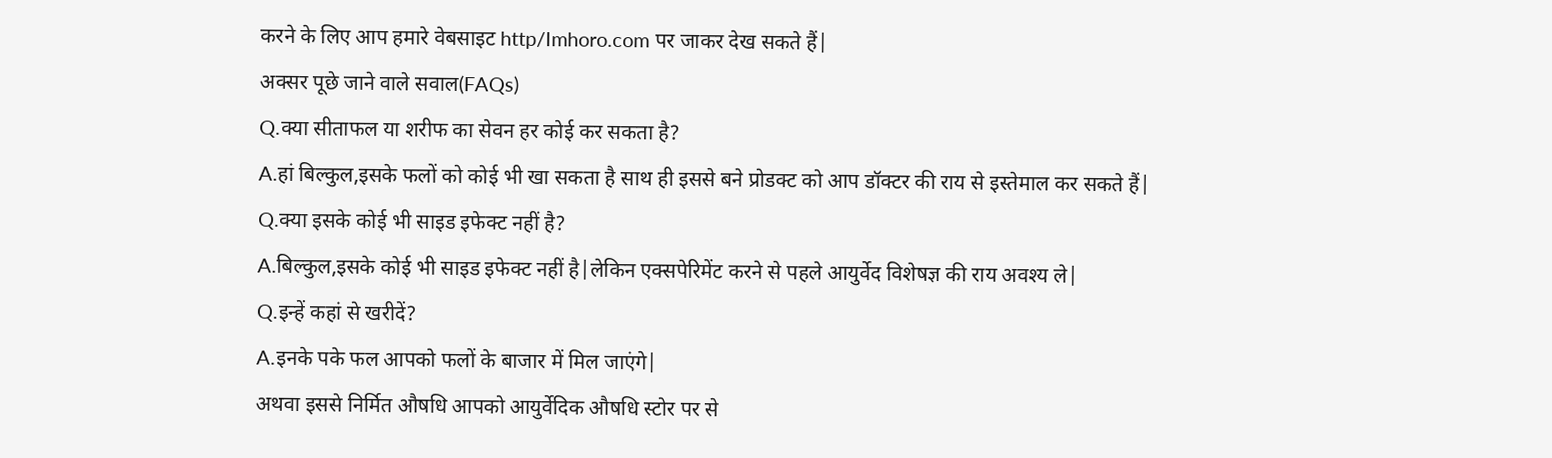करने के लिए आप हमारे वेबसाइट http/Imhoro.com पर जाकर देख सकते हैं|
अक्सर पूछे जाने वाले सवाल(FAQs)
Q.क्या सीताफल या शरीफ का सेवन हर कोई कर सकता है?
A.हां बिल्कुल,इसके फलों को कोई भी खा सकता है साथ ही इससे बने प्रोडक्ट को आप डॉक्टर की राय से इस्तेमाल कर सकते हैं|
Q.क्या इसके कोई भी साइड इफेक्ट नहीं है?
A.बिल्कुल,इसके कोई भी साइड इफेक्ट नहीं है|लेकिन एक्सपेरिमेंट करने से पहले आयुर्वेद विशेषज्ञ की राय अवश्य ले|
Q.इन्हें कहां से खरीदें?
A.इनके पके फल आपको फलों के बाजार में मिल जाएंगे|
अथवा इससे निर्मित औषधि आपको आयुर्वेदिक औषधि स्टोर पर से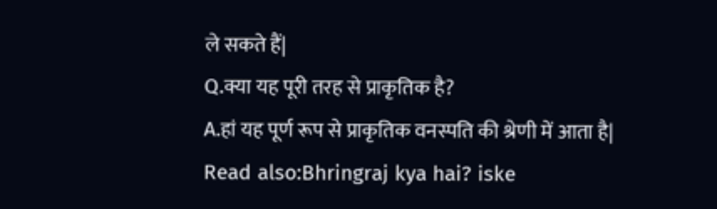ले सकते हैं|
Q.क्या यह पूरी तरह से प्राकृतिक है?
A.हां यह पूर्ण रूप से प्राकृतिक वनस्पति की श्रेणी में आता है|
Read also:Bhringraj kya hai? iske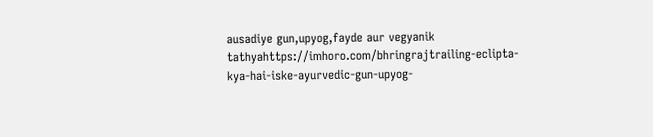ausadiye gun,upyog,fayde aur vegyanik tathyahttps://imhoro.com/bhringrajtrailing-eclipta-kya-hai-iske-ayurvedic-gun-upyog-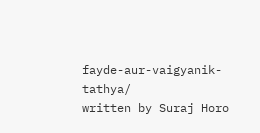fayde-aur-vaigyanik-tathya/
written by Suraj Horo